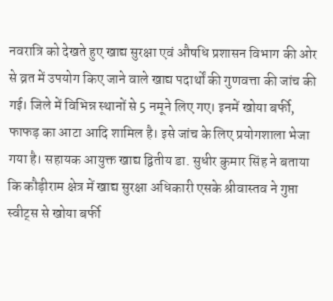नवरात्रि को देखते हुए खाद्य सुरक्षा एवं औषधि प्रशासन विभाग की ओर से व्रत में उपयोग किए जाने वाले खाद्य पदार्थों की गुणवत्ता की जांच की गई। जिले में विभिन्न स्थानों से 5 नमूने लिए गए। इनमें खोया बर्फी, फाफड़ का आटा आदि शामिल है। इसे जांच के लिए प्रयोगशाला भेजा गया है। सहायक आयुक्त खाद्य द्वितीय डा. सुधीर कुमार सिंह ने बताया कि कौड़ीराम क्षेत्र में खाद्य सुरक्षा अधिकारी एसके श्रीवास्तव ने गुप्ता स्वीट्स से खोया बर्फी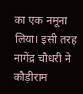का एक नमूना लिया। इसी तरह नागेंद्र चौधरी ने कौड़ीराम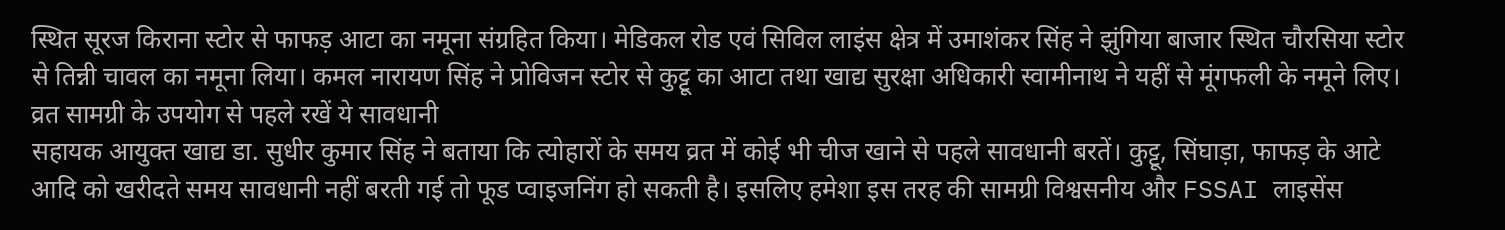स्थित सूरज किराना स्टोर से फाफड़ आटा का नमूना संग्रहित किया। मेडिकल रोड एवं सिविल लाइंस क्षेत्र में उमाशंकर सिंह ने झुंगिया बाजार स्थित चौरसिया स्टोर से तिन्नी चावल का नमूना लिया। कमल नारायण सिंह ने प्रोविजन स्टोर से कुट्टू का आटा तथा खाद्य सुरक्षा अधिकारी स्वामीनाथ ने यहीं से मूंगफली के नमूने लिए। व्रत सामग्री के उपयोग से पहले रखें ये सावधानी
सहायक आयुक्त खाद्य डा. सुधीर कुमार सिंह ने बताया कि त्योहारों के समय व्रत में कोई भी चीज खाने से पहले सावधानी बरतें। कुट्टू, सिंघाड़ा, फाफड़ के आटे आदि को खरीदते समय सावधानी नहीं बरती गई तो फूड प्वाइजनिंग हो सकती है। इसलिए हमेशा इस तरह की सामग्री विश्वसनीय और FSSAI लाइसेंस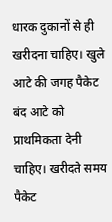धारक दुकानों से ही खरीदना चाहिए। खुले आटे की जगह पैकेट बंद आटे को प्राथमिकता देनी चाहिए। खरीदते समय पैकेट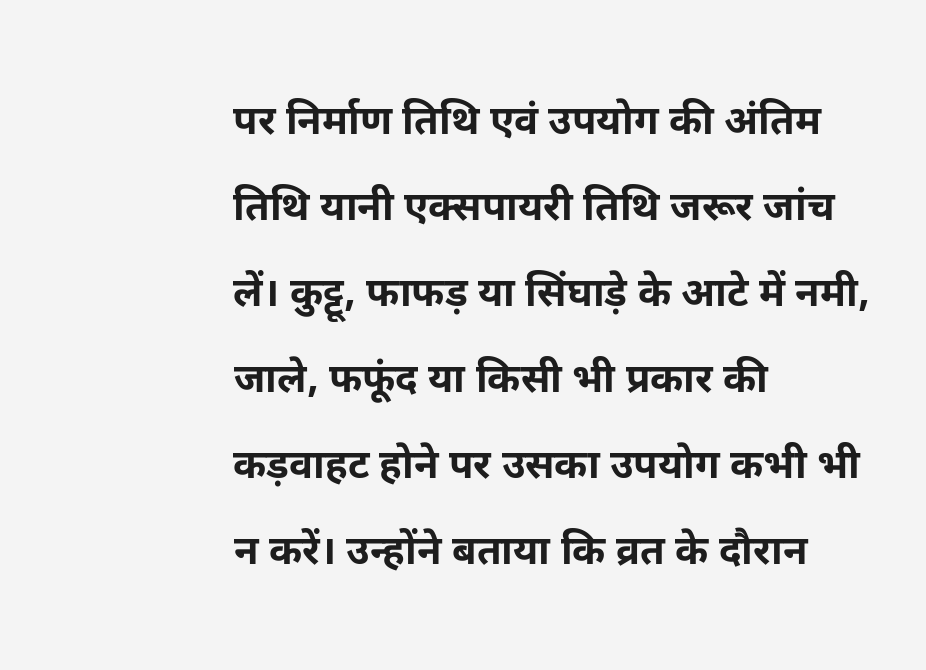पर निर्माण तिथि एवं उपयोग की अंतिम तिथि यानी एक्सपायरी तिथि जरूर जांच लें। कुट्टू, फाफड़ या सिंघाड़े के आटे में नमी, जाले, फफूंद या किसी भी प्रकार की कड़वाहट होने पर उसका उपयोग कभी भी न करें। उन्होंने बताया कि व्रत के दौरान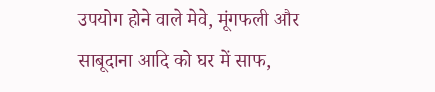उपयोग होने वाले मेवे, मूंगफली और साबूदाना आदि को घर में साफ,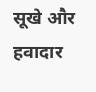सूखे और हवादार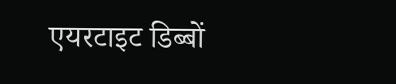एयरटाइट डिब्बों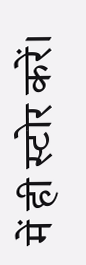में ही स्टोर करें।